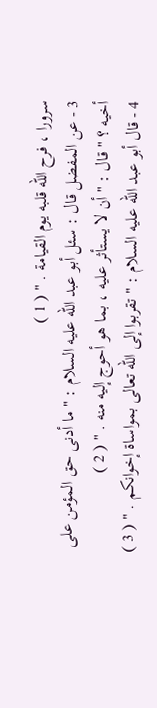سرورا ، فرح الله قلبه يوم القيامة . " ( 1 )
3 - عن المفضل قال : سئل أبو عبد الله عليه السلام : " ما أدنى حق المؤمن على
أخيه ؟ " قال : " أن لا يستأثر عليه ، بما هو أحوج إليه منه . " ( 2 )
4 - قال أبو عبد الله عليه السلام : " تقربوا إلى الله تعالى بمواساة إخوانكم . " ( 3 )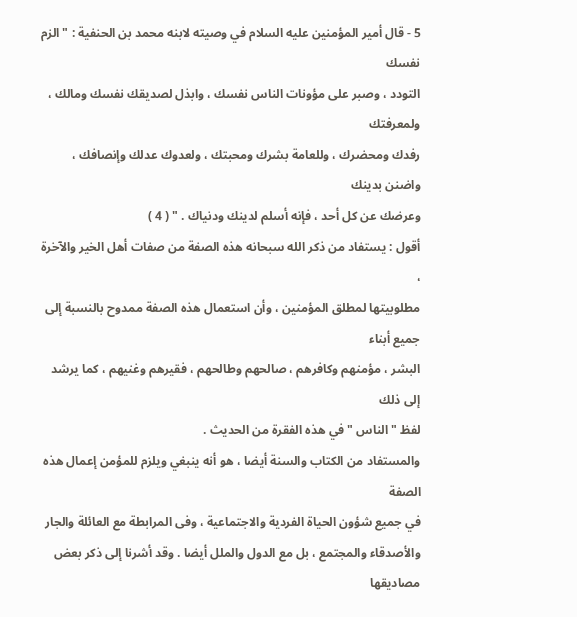5 - قال أمير المؤمنين عليه السلام في وصيته لابنه محمد بن الحنفية : " الزم نفسك
التودد ، وصبر على مؤونات الناس نفسك ، وابذل لصديقك نفسك ومالك ، ولمعرفتك
رفدك ومحضرك ، وللعامة بشرك ومحبتك ، ولعدوك عدلك وإنصافك ، واضنن بدينك
وعرضك عن كل أحد ، فإنه أسلم لدينك ودنياك . " ( 4 )
أقول : يستفاد من ذكر الله سبحانه هذه الصفة من صفات أهل الخير والآخرة ،
مطلوبيتها لمطلق المؤمنين ، وأن استعمال هذه الصفة ممدوح بالنسبة إلى جميع أبناء
البشر ، مؤمنهم وكافرهم ، صالحهم وطالحهم ، فقيرهم وغنيهم ، كما يرشد إلى ذلك
لفظ " الناس " في هذه الفقرة من الحديث .
والمستفاد من الكتاب والسنة أيضا ، هو أنه ينبغي ويلزم للمؤمن إعمال هذه الصفة
في جميع شؤون الحياة الفردية والاجتماعية ، وفى المرابطة مع العائلة والجار
والأصدقاء والمجتمع ، بل مع الدول والملل أيضا . وقد أشرنا إلى ذكر بعض مصاديقها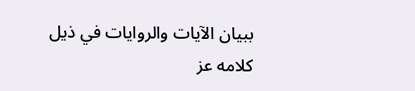ببيان الآيات والروايات في ذيل كلامه عز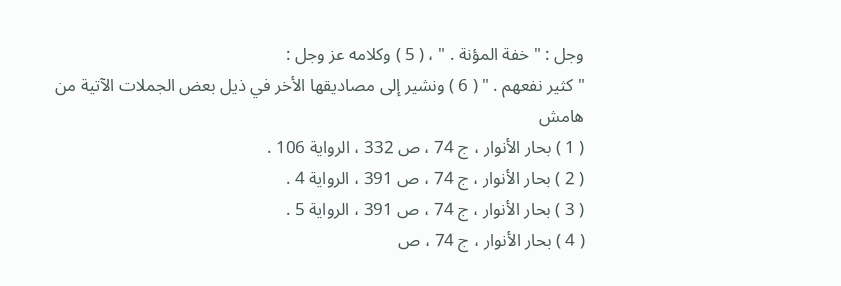وجل : " خفة المؤنة . " ، ( 5 ) وكلامه عز وجل :
" كثير نفعهم . " ( 6 ) ونشير إلى مصاديقها الأخر في ذيل بعض الجملات الآتية من
هامش
( 1 ) بحار الأنوار ، ج 74 ، ص 332 ، الرواية 106 .
( 2 ) بحار الأنوار ، ج 74 ، ص 391 ، الرواية 4 .
( 3 ) بحار الأنوار ، ج 74 ، ص 391 ، الرواية 5 .
( 4 ) بحار الأنوار ، ج 74 ، ص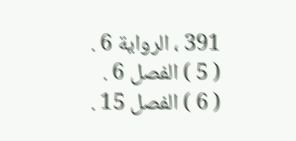391 ، الرواية 6 .
( 5 ) الفصل 6 .
( 6 ) الفصل 15 .